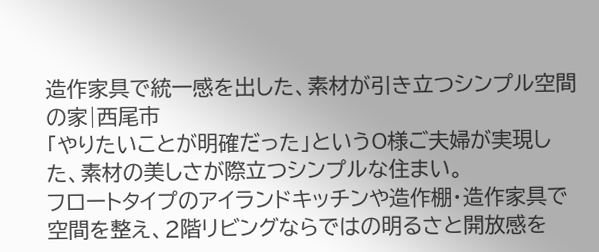造作家具で統一感を出した、素材が引き立つシンプル空間の家|西尾市
「やりたいことが明確だった」というO様ご夫婦が実現した、素材の美しさが際立つシンプルな住まい。
フロートタイプのアイランドキッチンや造作棚・造作家具で空間を整え、2階リビングならではの明るさと開放感を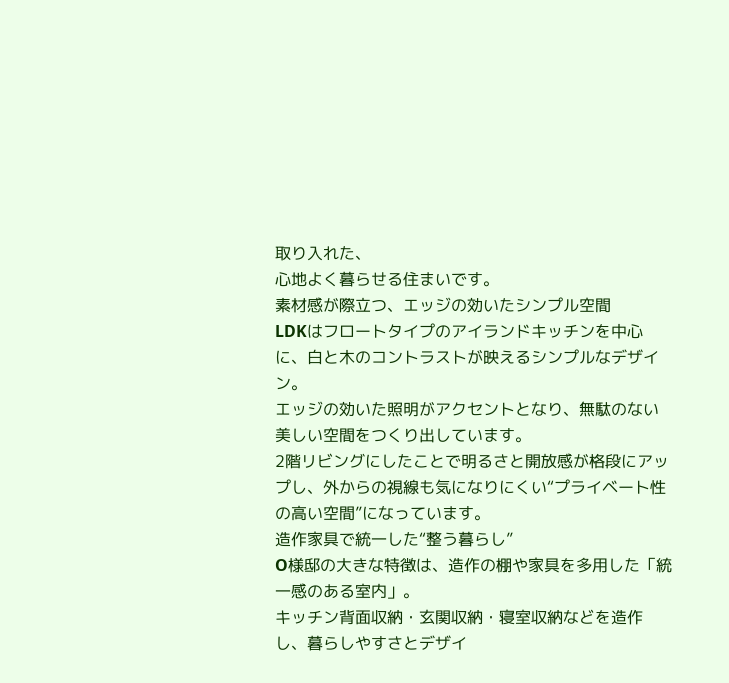取り入れた、
心地よく暮らせる住まいです。
素材感が際立つ、エッジの効いたシンプル空間
LDKはフロートタイプのアイランドキッチンを中心に、白と木のコントラストが映えるシンプルなデザイン。
エッジの効いた照明がアクセントとなり、無駄のない美しい空間をつくり出しています。
2階リビングにしたことで明るさと開放感が格段にアップし、外からの視線も気になりにくい“プライベート性の高い空間”になっています。
造作家具で統一した“整う暮らし”
O様邸の大きな特徴は、造作の棚や家具を多用した「統一感のある室内」。
キッチン背面収納・玄関収納・寝室収納などを造作し、暮らしやすさとデザイ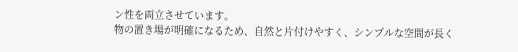ン性を両立させています。
物の置き場が明確になるため、自然と片付けやすく、シンプルな空間が長く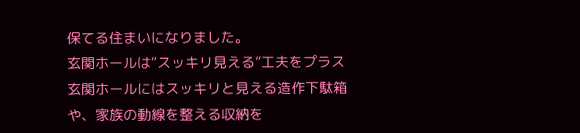保てる住まいになりました。
玄関ホールは“スッキリ見える”工夫をプラス
玄関ホールにはスッキリと見える造作下駄箱や、家族の動線を整える収納を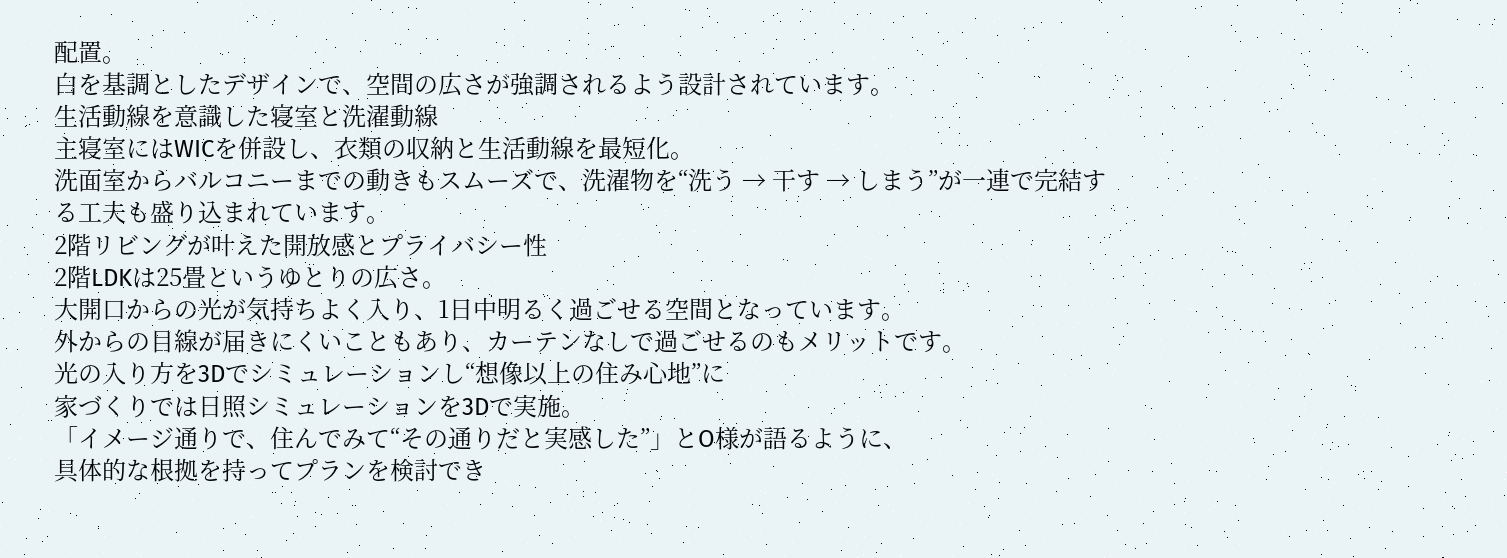配置。
白を基調としたデザインで、空間の広さが強調されるよう設計されています。
生活動線を意識した寝室と洗濯動線
主寝室にはWICを併設し、衣類の収納と生活動線を最短化。
洗面室からバルコニーまでの動きもスムーズで、洗濯物を“洗う → 干す → しまう”が一連で完結する工夫も盛り込まれています。
2階リビングが叶えた開放感とプライバシー性
2階LDKは25畳というゆとりの広さ。
大開口からの光が気持ちよく入り、1日中明るく過ごせる空間となっています。
外からの目線が届きにくいこともあり、カーテンなしで過ごせるのもメリットです。
光の入り方を3Dでシミュレーションし“想像以上の住み心地”に
家づくりでは日照シミュレーションを3Dで実施。
「イメージ通りで、住んでみて“その通りだと実感した”」とO様が語るように、
具体的な根拠を持ってプランを検討でき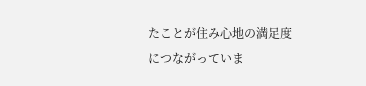たことが住み心地の満足度につながっていま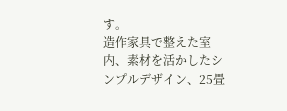す。
造作家具で整えた室内、素材を活かしたシンプルデザイン、25畳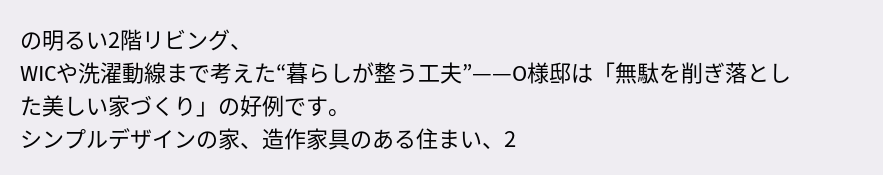の明るい2階リビング、
WICや洗濯動線まで考えた“暮らしが整う工夫”——O様邸は「無駄を削ぎ落とした美しい家づくり」の好例です。
シンプルデザインの家、造作家具のある住まい、2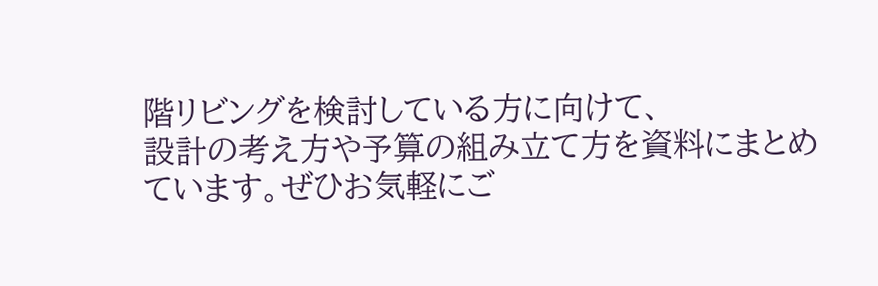階リビングを検討している方に向けて、
設計の考え方や予算の組み立て方を資料にまとめています。ぜひお気軽にご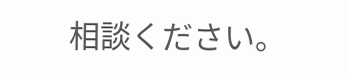相談ください。